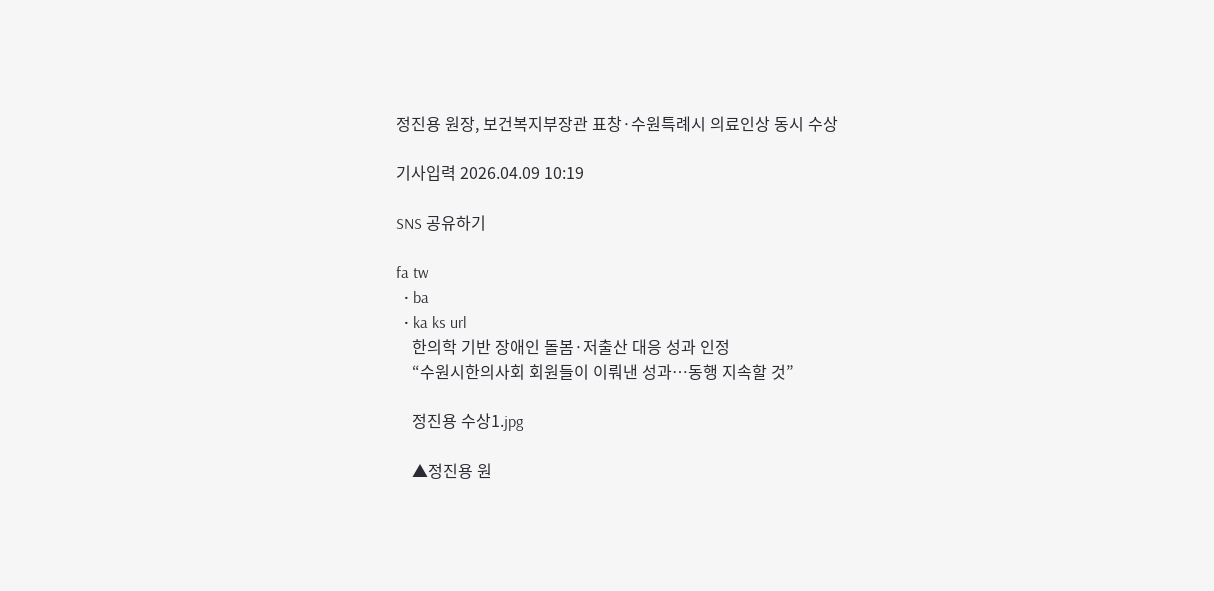정진용 원장, 보건복지부장관 표창·수원특례시 의료인상 동시 수상

기사입력 2026.04.09 10:19

SNS 공유하기

fa tw
  • ba
  • ka ks url
    한의학 기반 장애인 돌봄·저출산 대응 성과 인정
    “수원시한의사회 회원들이 이뤄낸 성과…동행 지속할 것”

    정진용 수상1.jpg

    ▲정진용 원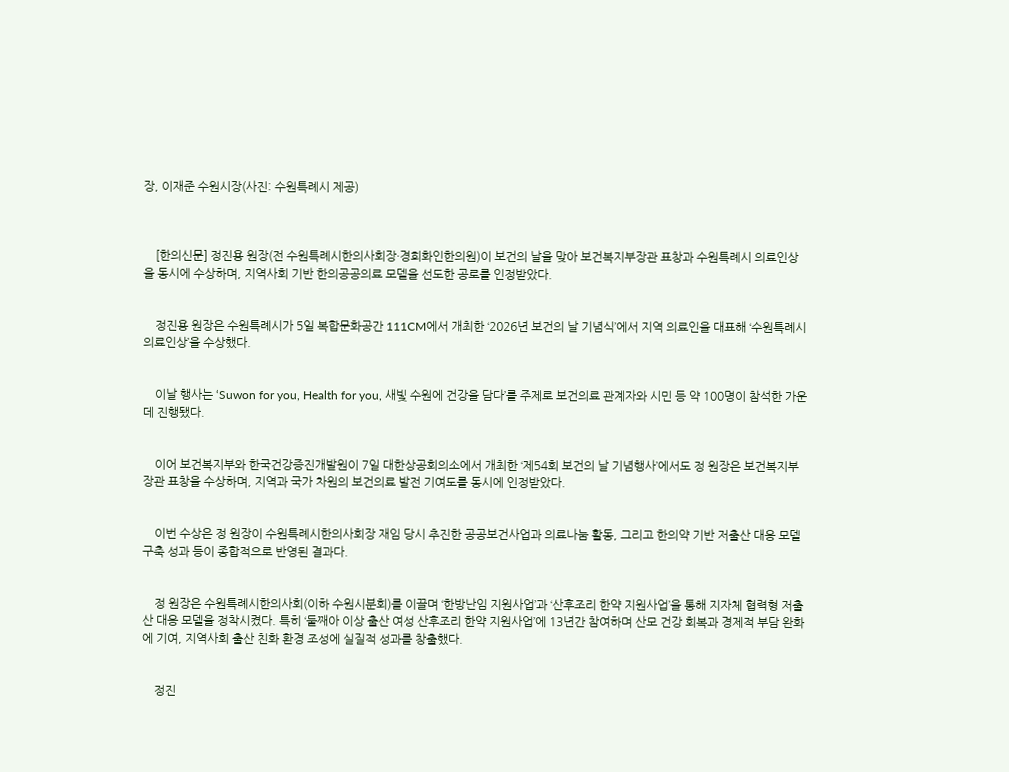장, 이재준 수원시장(사진: 수원특례시 제공)



    [한의신문] 정진용 원장(전 수원특례시한의사회장·경희화인한의원)이 보건의 날을 맞아 보건복지부장관 표창과 수원특례시 의료인상을 동시에 수상하며, 지역사회 기반 한의공공의료 모델을 선도한 공로를 인정받았다.


    정진용 원장은 수원특례시가 5일 복합문화공간 111CM에서 개최한 ‘2026년 보건의 날 기념식’에서 지역 의료인을 대표해 ‘수원특례시 의료인상’을 수상했다.


    이날 행사는 ‘Suwon for you, Health for you, 새빛 수원에 건강을 담다’를 주제로 보건의료 관계자와 시민 등 약 100명이 참석한 가운데 진행됐다.


    이어 보건복지부와 한국건강증진개발원이 7일 대한상공회의소에서 개최한 ‘제54회 보건의 날 기념행사’에서도 정 원장은 보건복지부장관 표창을 수상하며, 지역과 국가 차원의 보건의료 발전 기여도를 동시에 인정받았다.


    이번 수상은 정 원장이 수원특례시한의사회장 재임 당시 추진한 공공보건사업과 의료나눔 활동, 그리고 한의약 기반 저출산 대응 모델 구축 성과 등이 종합적으로 반영된 결과다.


    정 원장은 수원특례시한의사회(이하 수원시분회)를 이끌며 ‘한방난임 지원사업’과 ‘산후조리 한약 지원사업’을 통해 지자체 협력형 저출산 대응 모델을 정착시켰다. 특히 ‘둘째아 이상 출산 여성 산후조리 한약 지원사업’에 13년간 참여하며 산모 건강 회복과 경제적 부담 완화에 기여, 지역사회 출산 친화 환경 조성에 실질적 성과를 창출했다.


    정진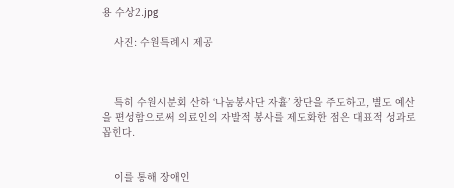용 수상2.jpg

    사진: 수원특례시 제공



    특히 수원시분회 산하 ‘나눔봉사단 자휼’ 창단을 주도하고, 별도 예산을 편성함으로써 의료인의 자발적 봉사를 제도화한 점은 대표적 성과로 꼽힌다.


    이를 통해 장애인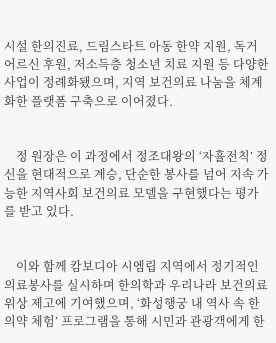시설 한의진료, 드림스타트 아동 한약 지원, 독거 어르신 후원, 저소득층 청소년 치료 지원 등 다양한 사업이 정례화됐으며, 지역 보건의료 나눔을 체계화한 플랫폼 구축으로 이어졌다.


    정 원장은 이 과정에서 정조대왕의 ‘자휼전칙’ 정신을 현대적으로 계승, 단순한 봉사를 넘어 지속 가능한 지역사회 보건의료 모델을 구현했다는 평가를 받고 있다.


    이와 함께 캄보디아 시엠립 지역에서 정기적인 의료봉사를 실시하며 한의학과 우리나라 보건의료 위상 제고에 기여했으며, ‘화성행궁 내 역사 속 한의약 체험’ 프로그램을 통해 시민과 관광객에게 한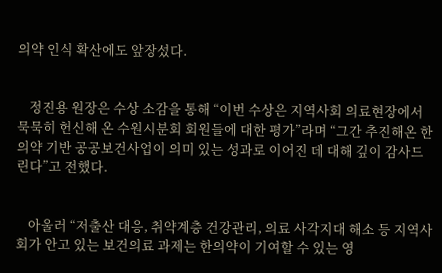의약 인식 확산에도 앞장섰다.


    정진용 원장은 수상 소감을 통해 “이번 수상은 지역사회 의료현장에서 묵묵히 헌신해 온 수원시분회 회원들에 대한 평가”라며 “그간 추진해온 한의약 기반 공공보건사업이 의미 있는 성과로 이어진 데 대해 깊이 감사드린다”고 전했다.


    아울러 “저출산 대응, 취약계층 건강관리, 의료 사각지대 해소 등 지역사회가 안고 있는 보건의료 과제는 한의약이 기여할 수 있는 영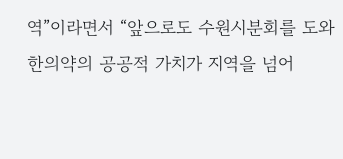역”이라면서 “앞으로도 수원시분회를 도와 한의약의 공공적 가치가 지역을 넘어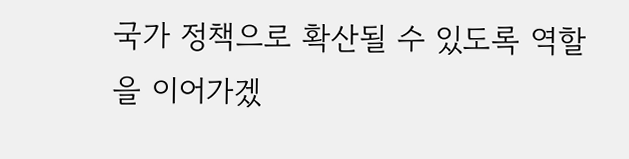국가 정책으로 확산될 수 있도록 역할을 이어가겠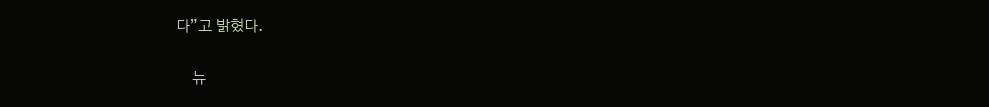다”고 밝혔다.

    뉴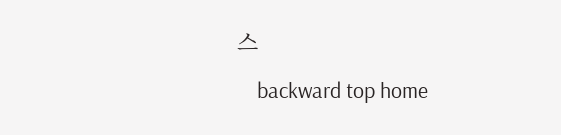스

    backward top home